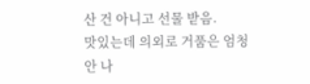산 건 아니고 선물 받음.
맛있는데 의외로 거품은 엄청 안 나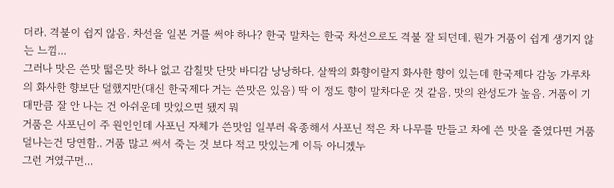더라. 격불이 쉽지 않음. 차선을 일본 거를 써야 하나? 한국 말차는 한국 차선으로도 격불 잘 되던데. 뭔가 거품이 쉽게 생기지 않는 느낌...
그러나 맛은 쓴맛 떫은맛 하나 없고 감칠맛 단맛 바디감 낭낭하다. 살짝의 화향이랄지 화사한 향이 있는데 한국제다 감농 가루차의 화사한 향보단 덜했지만(대신 한국제다 거는 쓴맛은 있음) 딱 이 정도 향이 말차다운 것 같음. 맛의 완성도가 높음. 거품이 기대만큼 잘 안 나는 건 아쉬운데 맛있으면 됐지 뭐
거품은 사포닌이 주 원인인데 사포닌 자체가 쓴맛임 일부러 육종해서 사포닌 적은 차 나무를 만들고 차에 쓴 맛을 줄였다면 거품 덜나는건 당연함.. 거품 많고 써서 죽는 것 보다 적고 맛있는게 이득 아니겠누
그런 거였구먼...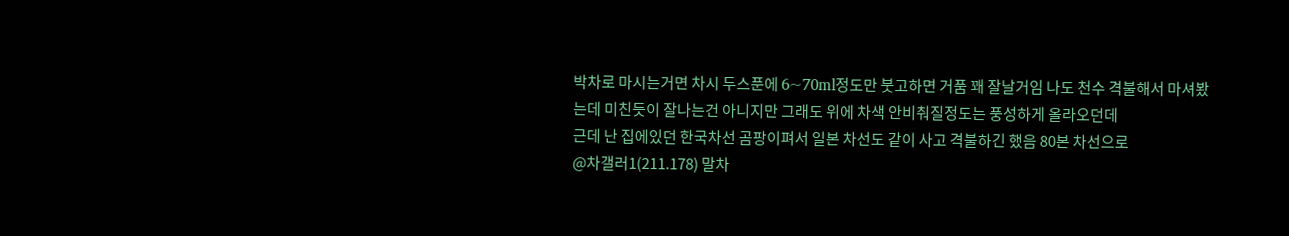박차로 마시는거면 차시 두스푼에 6~70ml정도만 붓고하면 거품 꽤 잘날거임 나도 천수 격불해서 마셔봤는데 미친듯이 잘나는건 아니지만 그래도 위에 차색 안비춰질정도는 풍성하게 올라오던데
근데 난 집에있던 한국차선 곰팡이펴서 일본 차선도 같이 사고 격불하긴 했음 80본 차선으로
@차갤러1(211.178) 말차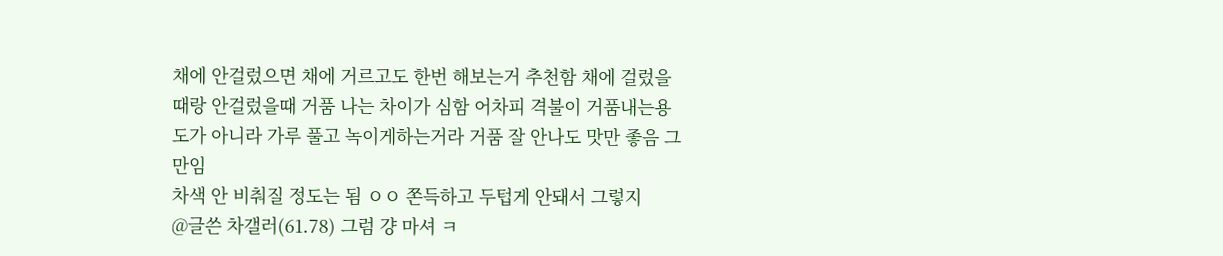채에 안걸렀으면 채에 거르고도 한번 해보는거 추천함 채에 걸렀을때랑 안걸렀을때 거품 나는 차이가 심함 어차피 격불이 거품내는용도가 아니라 가루 풀고 녹이게하는거라 거품 잘 안나도 맛만 좋음 그만임
차색 안 비춰질 정도는 됨 ㅇㅇ 쫀득하고 두텁게 안돼서 그렇지
@글쓴 차갤러(61.78) 그럼 걍 마셔 ㅋ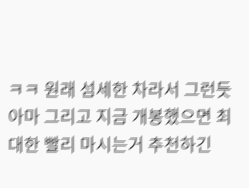ㅋㅋ 원래 섬세한 차라서 그런듯 아마 그리고 지금 개봉했으면 최대한 빨리 마시는거 추천하긴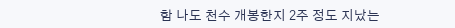함 나도 천수 개봉한지 2주 정도 지났는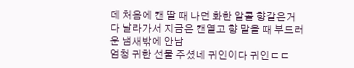데 처음에 캔 딸 때 나던 화한 알콜 향같은거 다 날라가서 지금은 캔열고 향 맡을 때 부드러운 냄새밖에 안남
엄청 귀한 선물 주셨네 귀인이다 귀인ㄷㄷ